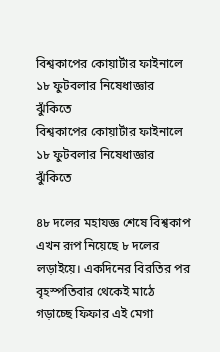বিশ্বকাপের কোয়ার্টার ফাইনালে ১৮ ফুটবলার নিষেধাজ্ঞার ঝুঁকিতে
বিশ্বকাপের কোয়ার্টার ফাইনালে ১৮ ফুটবলার নিষেধাজ্ঞার ঝুঁকিতে

৪৮ দলের মহাযজ্ঞ শেষে বিশ্বকাপ এখন রূপ নিয়েছে ৮ দলের লড়াইয়ে। একদিনের বিরতির পর বৃহস্পতিবার থেকেই মাঠে গড়াচ্ছে ফিফার এই মেগা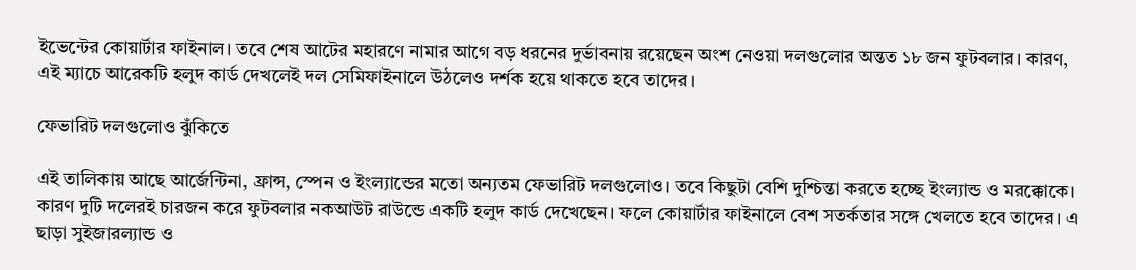ইভেন্টের কোয়ার্টার ফাইনাল। তবে শেষ আটের মহারণে নামার আগে বড় ধরনের দুর্ভাবনায় রয়েছেন অংশ নেওয়া দলগুলোর অন্তত ১৮ জন ফুটবলার। কারণ, এই ম্যাচে আরেকটি হলুদ কার্ড দেখলেই দল সেমিফাইনালে উঠলেও দর্শক হয়ে থাকতে হবে তাদের।

ফেভারিট দলগুলোও ঝুঁকিতে

এই তালিকায় আছে আর্জেন্টিনা, ফ্রান্স, স্পেন ও ইংল্যান্ডের মতো অন্যতম ফেভারিট দলগুলোও। তবে কিছুটা বেশি দুশ্চিন্তা করতে হচ্ছে ইংল্যান্ড ও মরক্কোকে। কারণ দুটি দলেরই চারজন করে ফুটবলার নকআউট রাউন্ডে একটি হলুদ কার্ড দেখেছেন। ফলে কোয়ার্টার ফাইনালে বেশ সতর্কতার সঙ্গে খেলতে হবে তাদের। এ ছাড়া সুইজারল্যান্ড ও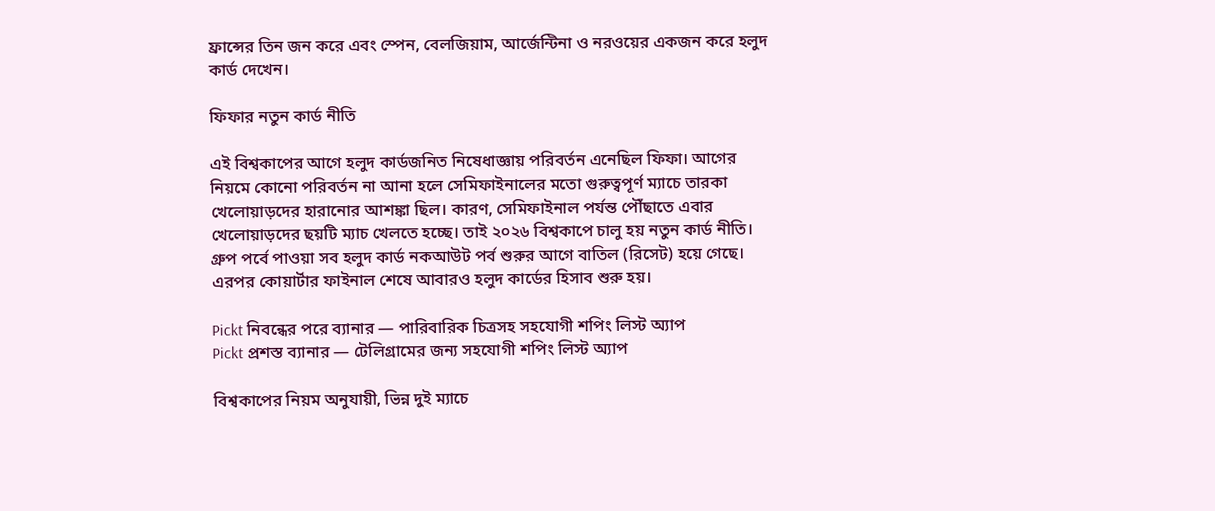ফ্রান্সের তিন জন করে এবং স্পেন, বেলজিয়াম, আর্জেন্টিনা ও নরওয়ের একজন করে হলুদ কার্ড দেখেন।

ফিফার নতুন কার্ড নীতি

এই বিশ্বকাপের আগে হলুদ কার্ডজনিত নিষেধাজ্ঞায় পরিবর্তন এনেছিল ফিফা। আগের নিয়মে কোনো পরিবর্তন না আনা হলে সেমিফাইনালের মতো গুরুত্বপূর্ণ ম্যাচে তারকা খেলোয়াড়দের হারানোর আশঙ্কা ছিল। কারণ, সেমিফাইনাল পর্যন্ত পৌঁছাতে এবার খেলোয়াড়দের ছয়টি ম্যাচ খেলতে হচ্ছে। তাই ২০২৬ বিশ্বকাপে চালু হয় নতুন কার্ড নীতি। গ্রুপ পর্বে পাওয়া সব হলুদ কার্ড নকআউট পর্ব শুরুর আগে বাতিল (রিসেট) হয়ে গেছে। এরপর কোয়ার্টার ফাইনাল শেষে আবারও হলুদ কার্ডের হিসাব শুরু হয়।

Pickt নিবন্ধের পরে ব্যানার — পারিবারিক চিত্রসহ সহযোগী শপিং লিস্ট অ্যাপ
Pickt প্রশস্ত ব্যানার — টেলিগ্রামের জন্য সহযোগী শপিং লিস্ট অ্যাপ

বিশ্বকাপের নিয়ম অনুযায়ী, ভিন্ন দুই ম্যাচে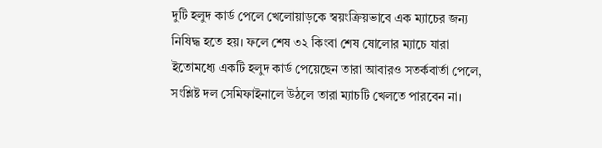দুটি হলুদ কার্ড পেলে খেলোয়াড়কে স্বয়ংক্রিয়ভাবে এক ম্যাচের জন্য নিষিদ্ধ হতে হয়। ফলে শেষ ৩২ কিংবা শেষ ষোলোর ম্যাচে যারা ইতোমধ্যে একটি হলুদ কার্ড পেয়েছেন তারা আবারও সতর্কবার্তা পেলে, সংশ্লিষ্ট দল সেমিফাইনালে উঠলে তারা ম্যাচটি খেলতে পারবেন না।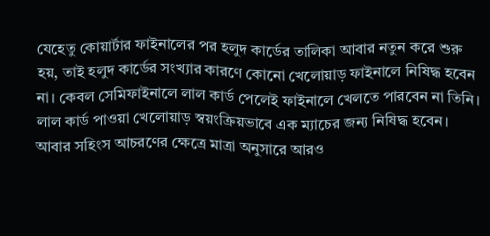যেহেতু কোয়ার্টার ফাইনালের পর হলুদ কার্ডের তালিকা আবার নতুন করে শুরু হয়, তাই হলুদ কার্ডের সংখ্যার কারণে কোনো খেলোয়াড় ফাইনালে নিষিদ্ধ হবেন না। কেবল সেমিফাইনালে লাল কার্ড পেলেই ফাইনালে খেলতে পারবেন না তিনি। লাল কার্ড পাওয়া খেলোয়াড় স্বয়ংক্রিয়ভাবে এক ম্যাচের জন্য নিষিদ্ধ হবেন। আবার সহিংস আচরণের ক্ষেত্রে মাত্রা অনুসারে আরও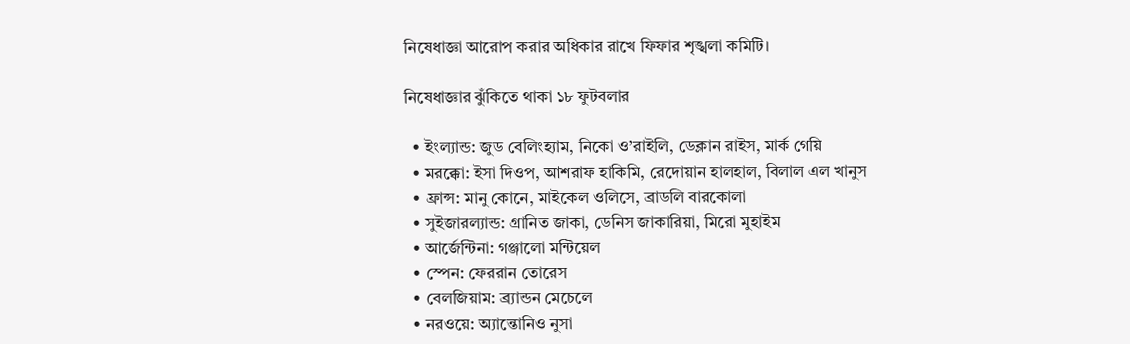নিষেধাজ্ঞা আরোপ করার অধিকার রাখে ফিফার শৃঙ্খলা কমিটি।

নিষেধাজ্ঞার ঝুঁকিতে থাকা ১৮ ফুটবলার

  • ইংল্যান্ড: জুড বেলিংহ্যাম, নিকো ও’রাইলি, ডেক্লান রাইস, মার্ক গেয়ি
  • মরক্কো: ইসা দিওপ, আশরাফ হাকিমি, রেদোয়ান হালহাল, বিলাল এল খানুস
  • ফ্রান্স: মানু কোনে, মাইকেল ওলিসে, ব্রাডলি বারকোলা
  • সুইজারল্যান্ড: গ্রানিত জাকা, ডেনিস জাকারিয়া, মিরো মুহাইম
  • আর্জেন্টিনা: গঞ্জালো মন্টিয়েল
  • স্পেন: ফেররান তোরেস
  • বেলজিয়াম: ব্র্যান্ডন মেচেলে
  • নরওয়ে: অ্যান্তোনিও নুসা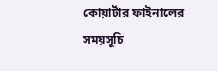কোয়ার্টার ফাইনালের সময়সূচি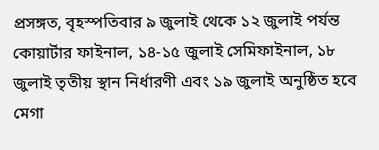প্রসঙ্গত, বৃহস্পতিবার ৯ জুলাই থেকে ১২ জুলাই পর্যন্ত কোয়ার্টার ফাইনাল, ১৪-১৫ জুলাই সেমিফাইনাল, ১৮ জুলাই তৃতীয় স্থান নির্ধারণী এবং ১৯ জুলাই অনুষ্ঠিত হবে মেগা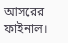আসরের ফাইনাল।